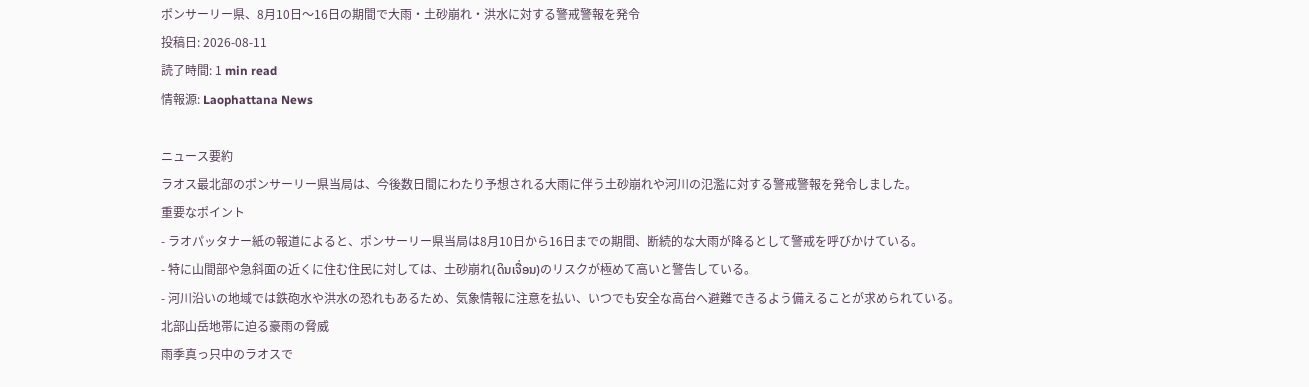ポンサーリー県、8月10日〜16日の期間で大雨・土砂崩れ・洪水に対する警戒警報を発令
投稿日: 2026-08-11
読了時間: 1 min read
情報源: Laophattana News

ニュース要約
ラオス最北部のポンサーリー県当局は、今後数日間にわたり予想される大雨に伴う土砂崩れや河川の氾濫に対する警戒警報を発令しました。
重要なポイント
- ラオパッタナー紙の報道によると、ポンサーリー県当局は8月10日から16日までの期間、断続的な大雨が降るとして警戒を呼びかけている。
- 特に山間部や急斜面の近くに住む住民に対しては、土砂崩れ(ດິນເຈື່ອນ)のリスクが極めて高いと警告している。
- 河川沿いの地域では鉄砲水や洪水の恐れもあるため、気象情報に注意を払い、いつでも安全な高台へ避難できるよう備えることが求められている。
北部山岳地帯に迫る豪雨の脅威
雨季真っ只中のラオスで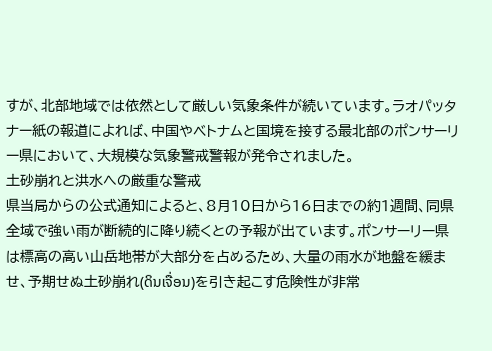すが、北部地域では依然として厳しい気象条件が続いています。ラオパッタナー紙の報道によれば、中国やベトナムと国境を接する最北部のポンサーリー県において、大規模な気象警戒警報が発令されました。
土砂崩れと洪水への厳重な警戒
県当局からの公式通知によると、8月10日から16日までの約1週間、同県全域で強い雨が断続的に降り続くとの予報が出ています。ポンサーリー県は標高の高い山岳地帯が大部分を占めるため、大量の雨水が地盤を緩ませ、予期せぬ土砂崩れ(ດິນເຈື່ອນ)を引き起こす危険性が非常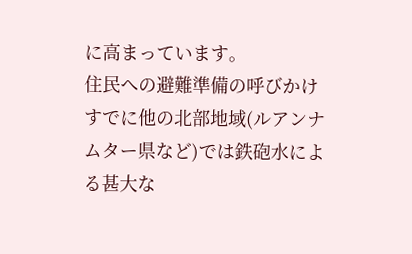に高まっています。
住民への避難準備の呼びかけ
すでに他の北部地域(ルアンナムター県など)では鉄砲水による甚大な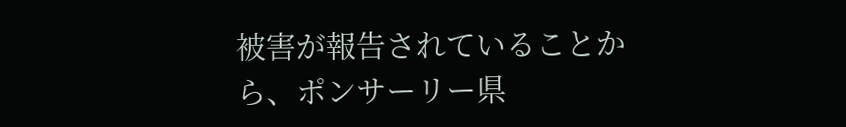被害が報告されていることから、ポンサーリー県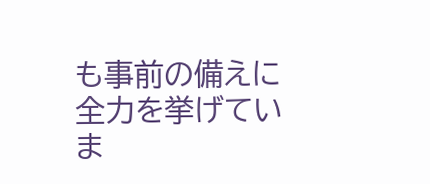も事前の備えに全力を挙げていま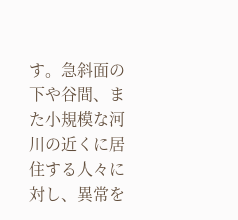す。急斜面の下や谷間、また小規模な河川の近くに居住する人々に対し、異常を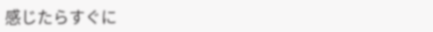感じたらすぐに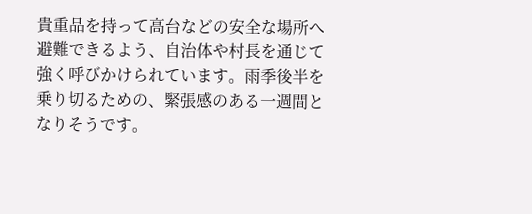貴重品を持って高台などの安全な場所へ避難できるよう、自治体や村長を通じて強く呼びかけられています。雨季後半を乗り切るための、緊張感のある一週間となりそうです。